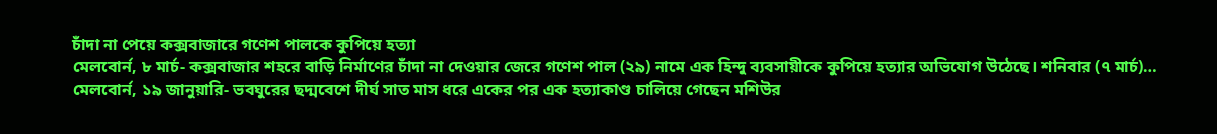চাঁদা না পেয়ে কক্সবাজারে গণেশ পালকে কুপিয়ে হত্যা
মেলবোর্ন, ৮ মার্চ- কক্সবাজার শহরে বাড়ি নির্মাণের চাঁদা না দেওয়ার জেরে গণেশ পাল (২৯) নামে এক হিন্দু ব্যবসায়ীকে কুপিয়ে হত্যার অভিযোগ উঠেছে। শনিবার (৭ মার্চ)…
মেলবোর্ন, ১৯ জানুয়ারি- ভবঘুরের ছদ্মবেশে দীর্ঘ সাত মাস ধরে একের পর এক হত্যাকাণ্ড চালিয়ে গেছেন মশিউর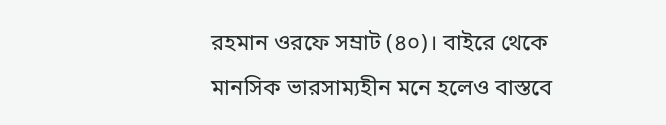রহমান ওরফে সম্রাট (৪০)। বাইরে থেকে মানসিক ভারসাম্যহীন মনে হলেও বাস্তবে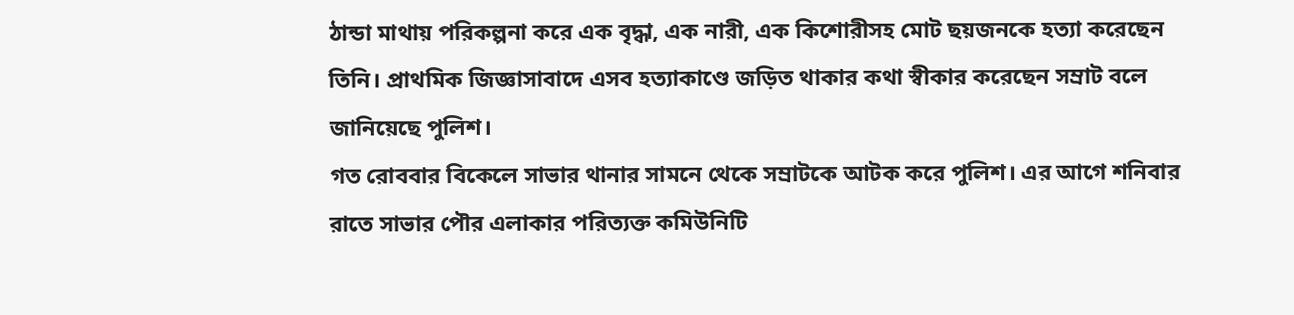ঠান্ডা মাথায় পরিকল্পনা করে এক বৃদ্ধা, এক নারী, এক কিশোরীসহ মোট ছয়জনকে হত্যা করেছেন তিনি। প্রাথমিক জিজ্ঞাসাবাদে এসব হত্যাকাণ্ডে জড়িত থাকার কথা স্বীকার করেছেন সম্রাট বলে জানিয়েছে পুলিশ।
গত রোববার বিকেলে সাভার থানার সামনে থেকে সম্রাটকে আটক করে পুলিশ। এর আগে শনিবার রাতে সাভার পৌর এলাকার পরিত্যক্ত কমিউনিটি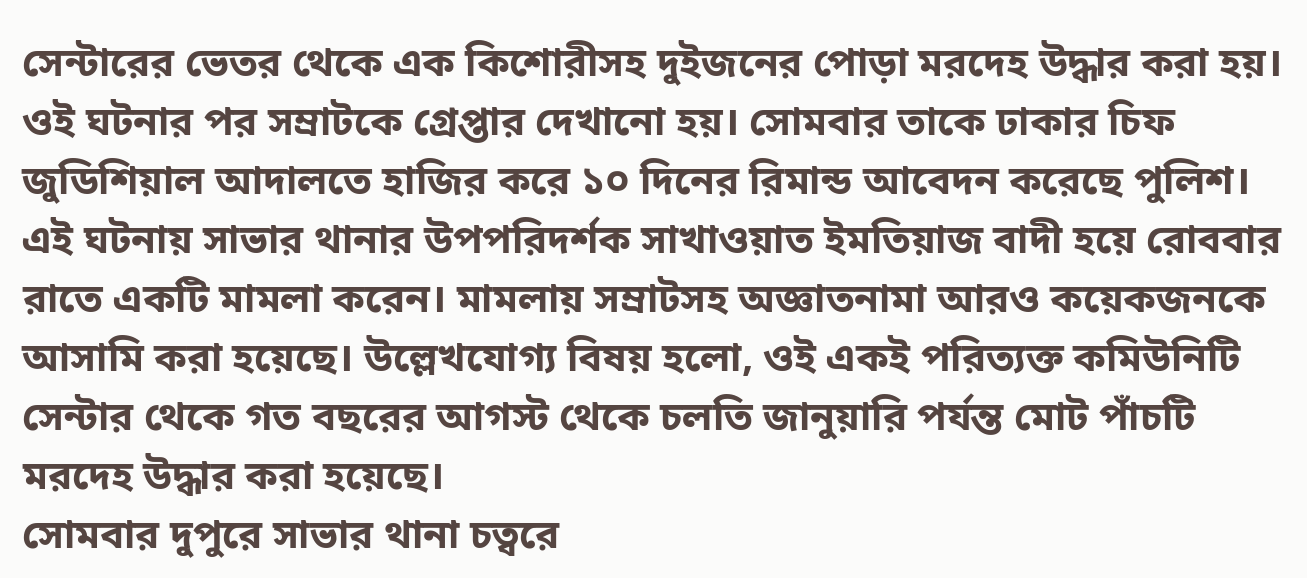সেন্টারের ভেতর থেকে এক কিশোরীসহ দুইজনের পোড়া মরদেহ উদ্ধার করা হয়। ওই ঘটনার পর সম্রাটকে গ্রেপ্তার দেখানো হয়। সোমবার তাকে ঢাকার চিফ জুডিশিয়াল আদালতে হাজির করে ১০ দিনের রিমান্ড আবেদন করেছে পুলিশ।
এই ঘটনায় সাভার থানার উপপরিদর্শক সাখাওয়াত ইমতিয়াজ বাদী হয়ে রোববার রাতে একটি মামলা করেন। মামলায় সম্রাটসহ অজ্ঞাতনামা আরও কয়েকজনকে আসামি করা হয়েছে। উল্লেখযোগ্য বিষয় হলো, ওই একই পরিত্যক্ত কমিউনিটি সেন্টার থেকে গত বছরের আগস্ট থেকে চলতি জানুয়ারি পর্যন্ত মোট পাঁচটি মরদেহ উদ্ধার করা হয়েছে।
সোমবার দুপুরে সাভার থানা চত্বরে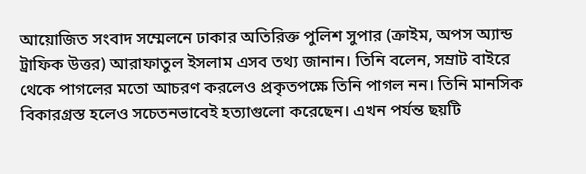আয়োজিত সংবাদ সম্মেলনে ঢাকার অতিরিক্ত পুলিশ সুপার (ক্রাইম, অপস অ্যান্ড ট্রাফিক উত্তর) আরাফাতুল ইসলাম এসব তথ্য জানান। তিনি বলেন, সম্রাট বাইরে থেকে পাগলের মতো আচরণ করলেও প্রকৃতপক্ষে তিনি পাগল নন। তিনি মানসিক বিকারগ্রস্ত হলেও সচেতনভাবেই হত্যাগুলো করেছেন। এখন পর্যন্ত ছয়টি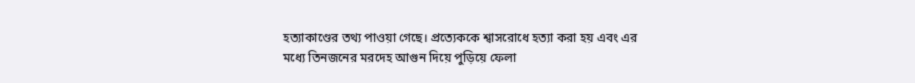হত্যাকাণ্ডের তথ্য পাওয়া গেছে। প্রত্যেককে শ্বাসরোধে হত্যা করা হয় এবং এর মধ্যে তিনজনের মরদেহ আগুন দিয়ে পুড়িয়ে ফেলা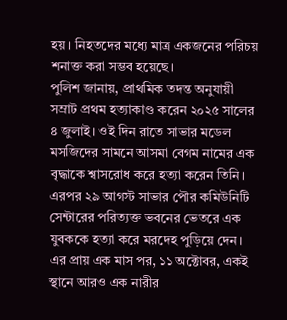হয়। নিহতদের মধ্যে মাত্র একজনের পরিচয় শনাক্ত করা সম্ভব হয়েছে।
পুলিশ জানায়, প্রাথমিক তদন্ত অনুযায়ী সম্রাট প্রথম হত্যাকাণ্ড করেন ২০২৫ সালের ৪ জুলাই। ওই দিন রাতে সাভার মডেল মসজিদের সামনে আসমা বেগম নামের এক বৃদ্ধাকে শ্বাসরোধ করে হত্যা করেন তিনি। এরপর ২৯ আগস্ট সাভার পৌর কমিউনিটি সেন্টারের পরিত্যক্ত ভবনের ভেতরে এক যুবককে হত্যা করে মরদেহ পুড়িয়ে দেন। এর প্রায় এক মাস পর, ১১ অক্টোবর, একই স্থানে আরও এক নারীর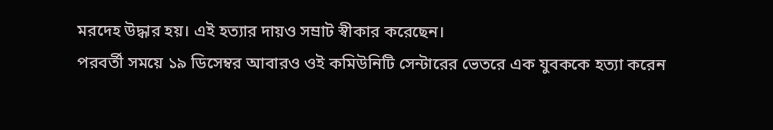মরদেহ উদ্ধার হয়। এই হত্যার দায়ও সম্রাট স্বীকার করেছেন।
পরবর্তী সময়ে ১৯ ডিসেম্বর আবারও ওই কমিউনিটি সেন্টারের ভেতরে এক যুবককে হত্যা করেন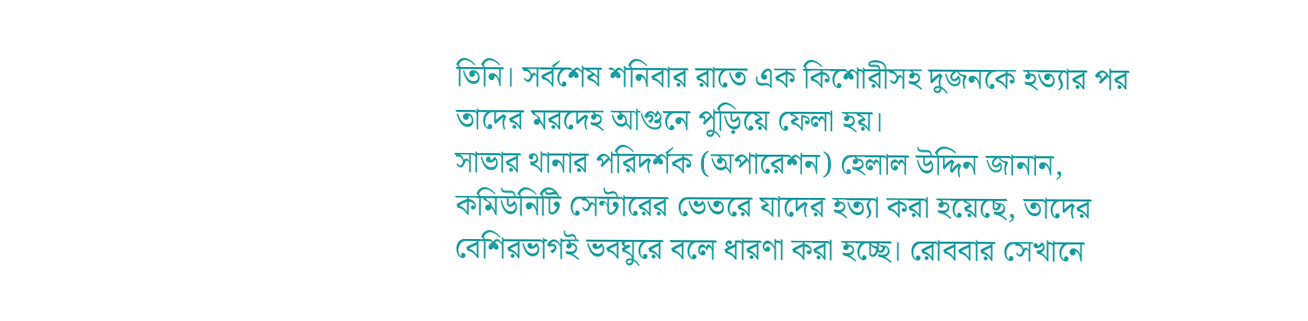তিনি। সর্বশেষ শনিবার রাতে এক কিশোরীসহ দুজনকে হত্যার পর তাদের মরদেহ আগুনে পুড়িয়ে ফেলা হয়।
সাভার থানার পরিদর্শক (অপারেশন) হেলাল উদ্দিন জানান, কমিউনিটি সেন্টারের ভেতরে যাদের হত্যা করা হয়েছে, তাদের বেশিরভাগই ভবঘুরে বলে ধারণা করা হচ্ছে। রোববার সেখানে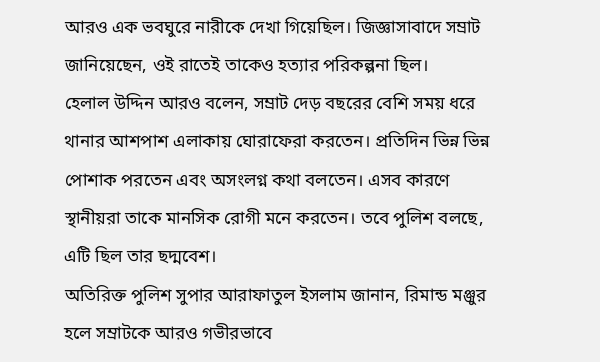আরও এক ভবঘুরে নারীকে দেখা গিয়েছিল। জিজ্ঞাসাবাদে সম্রাট জানিয়েছেন, ওই রাতেই তাকেও হত্যার পরিকল্পনা ছিল।
হেলাল উদ্দিন আরও বলেন, সম্রাট দেড় বছরের বেশি সময় ধরে থানার আশপাশ এলাকায় ঘোরাফেরা করতেন। প্রতিদিন ভিন্ন ভিন্ন পোশাক পরতেন এবং অসংলগ্ন কথা বলতেন। এসব কারণে স্থানীয়রা তাকে মানসিক রোগী মনে করতেন। তবে পুলিশ বলছে, এটি ছিল তার ছদ্মবেশ।
অতিরিক্ত পুলিশ সুপার আরাফাতুল ইসলাম জানান, রিমান্ড মঞ্জুর হলে সম্রাটকে আরও গভীরভাবে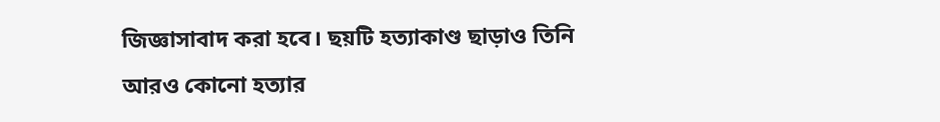জিজ্ঞাসাবাদ করা হবে। ছয়টি হত্যাকাণ্ড ছাড়াও তিনি আরও কোনো হত্যার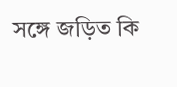সঙ্গে জড়িত কি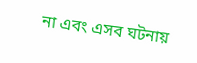না এবং এসব ঘটনায়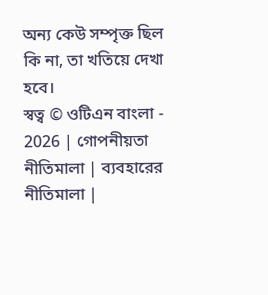অন্য কেউ সম্পৃক্ত ছিল কি না, তা খতিয়ে দেখা হবে।
স্বত্ব © ওটিএন বাংলা - 2026 | গোপনীয়তা নীতিমালা | ব্যবহারের নীতিমালা |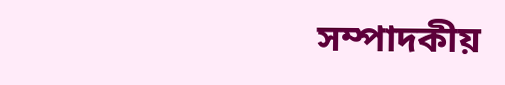সম্পাদকীয়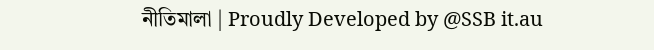নীতিমালা | Proudly Developed by @SSB it.au